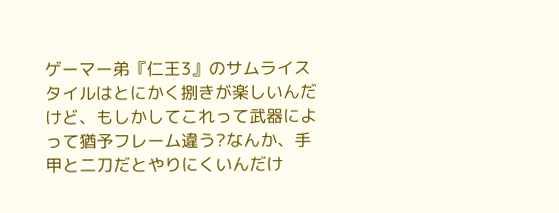ゲーマー弟『仁王3』のサムライスタイルはとにかく捌きが楽しいんだけど、もしかしてこれって武器によって猶予フレーム違う?なんか、手甲と二刀だとやりにくいんだけ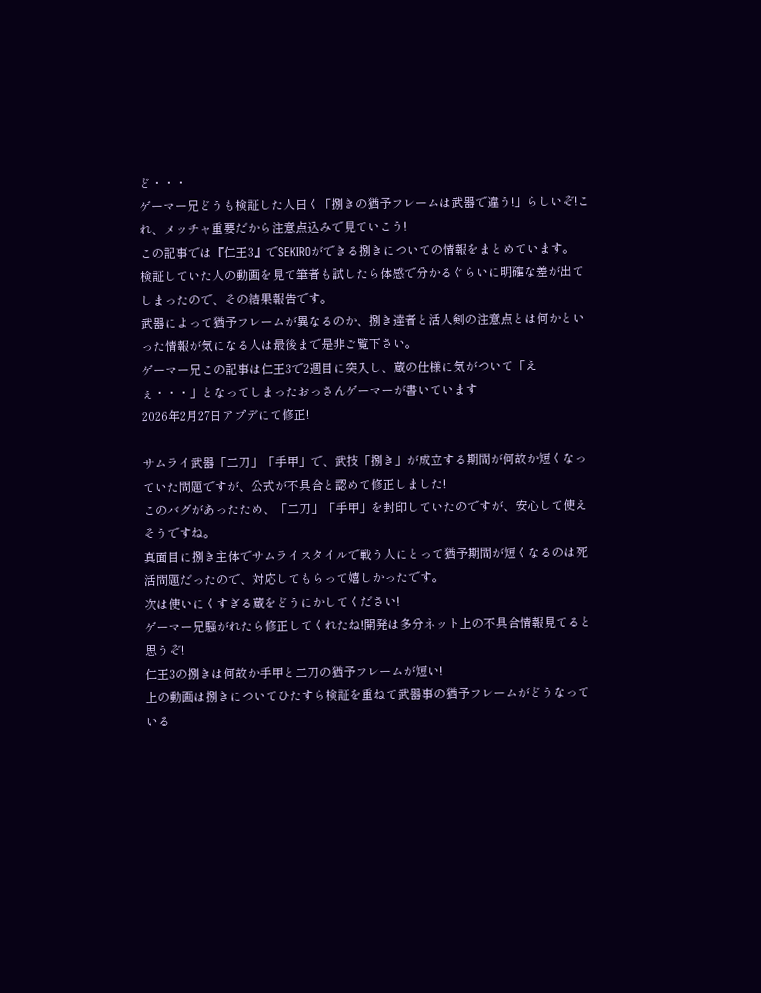ど・・・
ゲーマー兄どうも検証した人曰く「捌きの猶予フレームは武器で違う!」らしいぞ!これ、メッチャ重要だから注意点込みで見ていこう!
この記事では『仁王3』でSEKIROができる捌きについての情報をまとめています。
検証していた人の動画を見て筆者も試したら体感で分かるぐらいに明確な差が出てしまったので、その結果報告です。
武器によって猶予フレームが異なるのか、捌き達者と活人剣の注意点とは何かといった情報が気になる人は最後まで是非ご覧下さい。
ゲーマー兄この記事は仁王3で2週目に突入し、蔵の仕様に気がついて「えぇ・・・」となってしまったおっさんゲーマーが書いています
2026年2月27日アプデにて修正!

サムライ武器「二刀」「手甲」で、武技「捌き」が成立する期間が何故か短くなっていた問題ですが、公式が不具合と認めて修正しました!
このバグがあったため、「二刀」「手甲」を封印していたのですが、安心して使えそうですね。
真面目に捌き主体でサムライスタイルで戦う人にとって猶予期間が短くなるのは死活問題だったので、対応してもらって嬉しかったです。
次は使いにくすぎる蔵をどうにかしてください!
ゲーマー兄騒がれたら修正してくれたね!開発は多分ネット上の不具合情報見てると思うぞ!
仁王3の捌きは何故か手甲と二刀の猶予フレームが短い!
上の動画は捌きについてひたすら検証を重ねて武器事の猶予フレームがどうなっている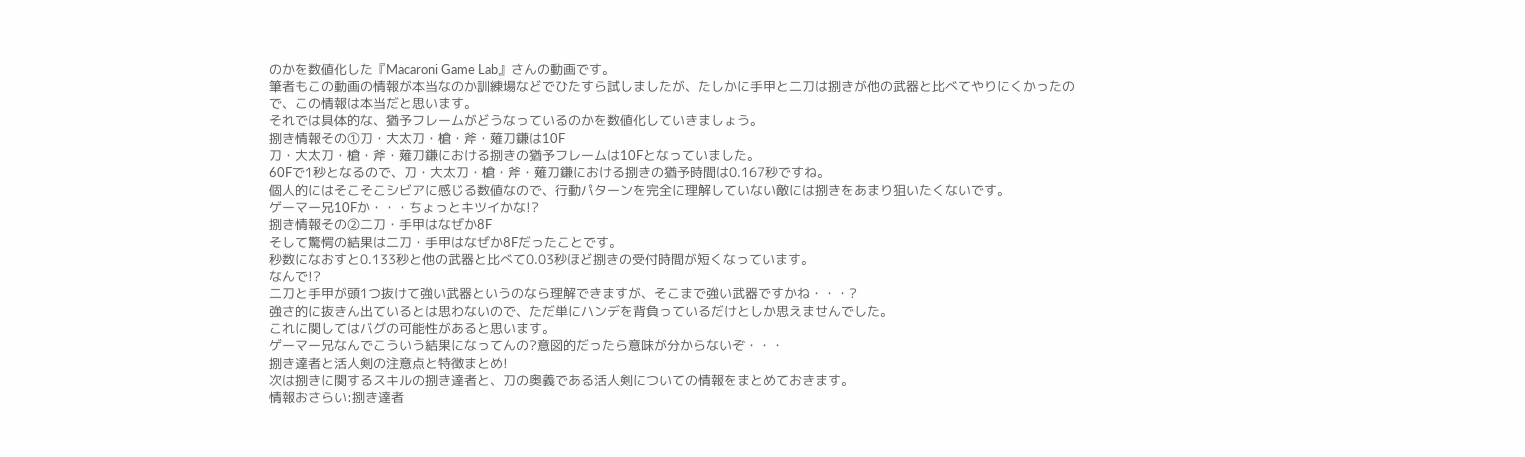のかを数値化した『Macaroni Game Lab』さんの動画です。
筆者もこの動画の情報が本当なのか訓練場などでひたすら試しましたが、たしかに手甲と二刀は捌きが他の武器と比べてやりにくかったので、この情報は本当だと思います。
それでは具体的な、猶予フレームがどうなっているのかを数値化していきましょう。
捌き情報その①刀・大太刀・槍・斧・薙刀鎌は10F
刀・大太刀・槍・斧・薙刀鎌における捌きの猶予フレームは10Fとなっていました。
60Fで1秒となるので、刀・大太刀・槍・斧・薙刀鎌における捌きの猶予時間は0.167秒ですね。
個人的にはそこそこシビアに感じる数値なので、行動パターンを完全に理解していない敵には捌きをあまり狙いたくないです。
ゲーマー兄10Fか・・・ちょっとキツイかな!?
捌き情報その②二刀・手甲はなぜか8F
そして驚愕の結果は二刀・手甲はなぜか8Fだったことです。
秒数になおすと0.133秒と他の武器と比べて0.03秒ほど捌きの受付時間が短くなっています。
なんで!?
二刀と手甲が頭1つ抜けて強い武器というのなら理解できますが、そこまで強い武器ですかね・・・?
強さ的に抜きん出ているとは思わないので、ただ単にハンデを背負っているだけとしか思えませんでした。
これに関してはバグの可能性があると思います。
ゲーマー兄なんでこういう結果になってんの?意図的だったら意味が分からないぞ・・・
捌き達者と活人剣の注意点と特徴まとめ!
次は捌きに関するスキルの捌き達者と、刀の奥義である活人剣についての情報をまとめておきます。
情報おさらい:捌き達者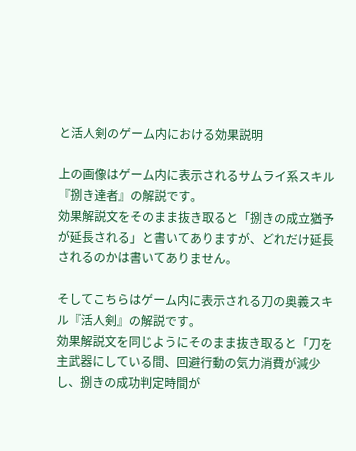と活人剣のゲーム内における効果説明

上の画像はゲーム内に表示されるサムライ系スキル『捌き達者』の解説です。
効果解説文をそのまま抜き取ると「捌きの成立猶予が延長される」と書いてありますが、どれだけ延長されるのかは書いてありません。

そしてこちらはゲーム内に表示される刀の奥義スキル『活人剣』の解説です。
効果解説文を同じようにそのまま抜き取ると「刀を主武器にしている間、回避行動の気力消費が減少し、捌きの成功判定時間が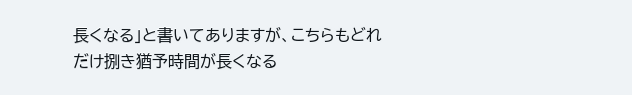長くなる」と書いてありますが、こちらもどれだけ捌き猶予時間が長くなる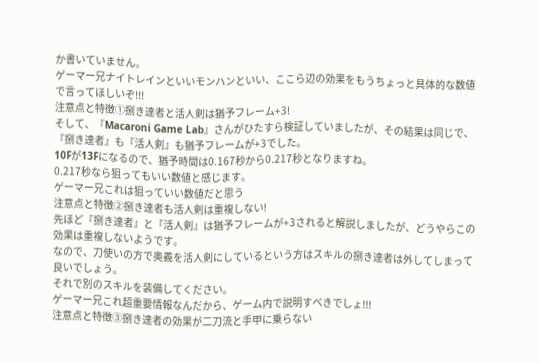か書いていません。
ゲーマー兄ナイトレインといいモンハンといい、ここら辺の効果をもうちょっと具体的な数値で言ってほしいぞ!!!
注意点と特徴①捌き達者と活人剣は猶予フレーム+3!
そして、『Macaroni Game Lab』さんがひたすら検証していましたが、その結果は同じで、『捌き達者』も『活人剣』も猶予フレームが+3でした。
10Fが13Fになるので、猶予時間は0.167秒から0.217秒となりますね。
0.217秒なら狙ってもいい数値と感じます。
ゲーマー兄これは狙っていい数値だと思う
注意点と特徴②捌き達者も活人剣は重複しない!
先ほど『捌き達者』と『活人剣』は猶予フレームが+3されると解説しましたが、どうやらこの効果は重複しないようです。
なので、刀使いの方で奥義を活人剣にしているという方はスキルの捌き達者は外してしまって良いでしょう。
それで別のスキルを装備してください。
ゲーマー兄これ超重要情報なんだから、ゲーム内で説明すべきでしょ!!!
注意点と特徴③捌き達者の効果が二刀流と手甲に乗らない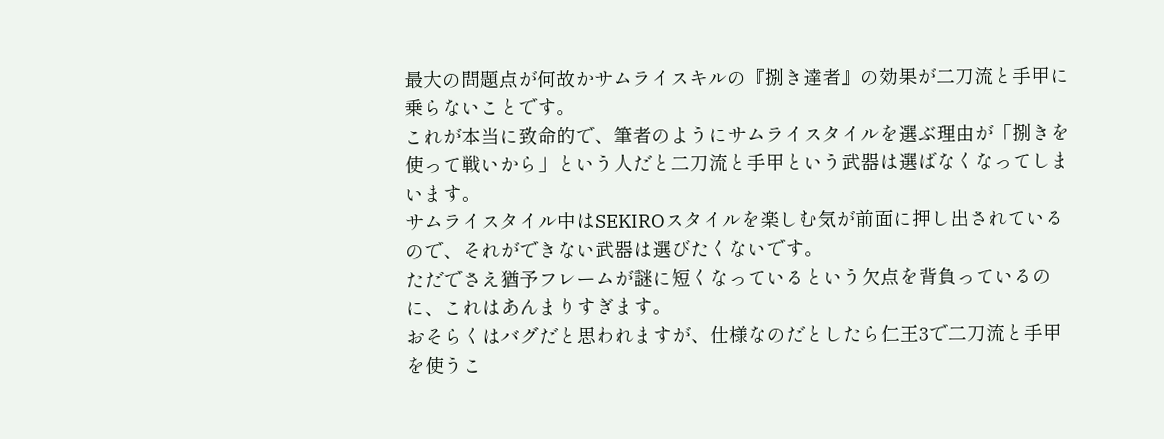最大の問題点が何故かサムライスキルの『捌き達者』の効果が二刀流と手甲に乗らないことです。
これが本当に致命的で、筆者のようにサムライスタイルを選ぶ理由が「捌きを使って戦いから」という人だと二刀流と手甲という武器は選ばなくなってしまいます。
サムライスタイル中はSEKIROスタイルを楽しむ気が前面に押し出されているので、それができない武器は選びたくないです。
ただでさえ猶予フレームが謎に短くなっているという欠点を背負っているのに、これはあんまりすぎます。
おそらくはバグだと思われますが、仕様なのだとしたら仁王3で二刀流と手甲を使うこ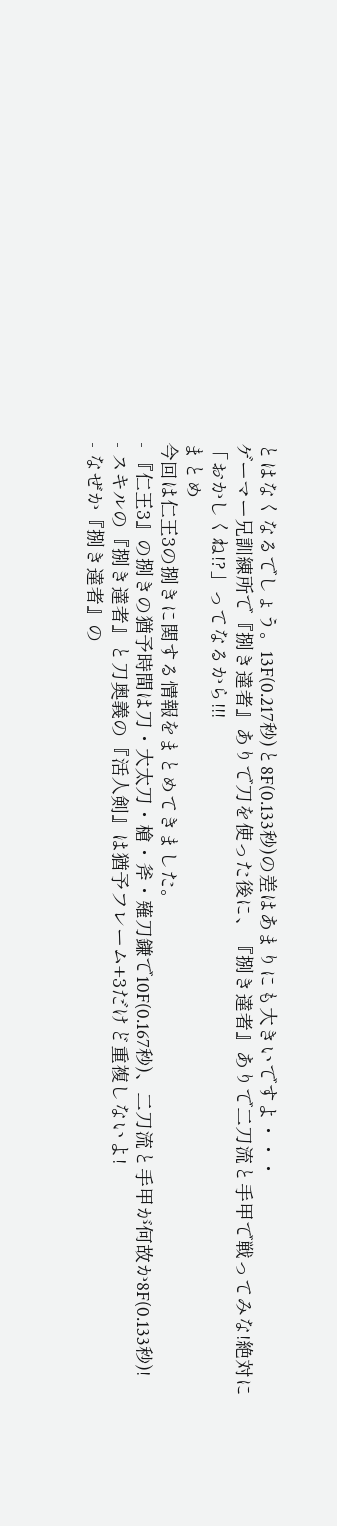とはなくなるでしょう。13F(0.217秒)と8F(0.133秒)の差はあまりにも大きいですよ・・・
ゲーマー兄訓練所で『捌き達者』ありで刀を使った後に、『捌き達者』ありで二刀流と手甲で戦ってみな!絶対に「おかしくね!?」ってなるから!!!
まとめ
今回は仁王3の捌きに関する情報をまとめてきました。
- 『仁王3』の捌きの猶予時間は刀・大太刀・槍・斧・薙刀鎌で10F(0.167秒)、二刀流と手甲が何故か8F(0.133秒)!
- スキルの『捌き達者』と刀奥義の『活人剣』は猶予フレーム+3だけど重複しないよ!
- なぜか『捌き達者』の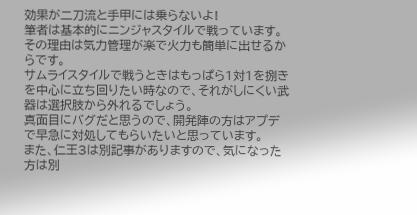効果が二刀流と手甲には乗らないよ!
筆者は基本的にニンジャスタイルで戦っています。その理由は気力管理が楽で火力も簡単に出せるからです。
サムライスタイルで戦うときはもっぱら1対1を捌きを中心に立ち回りたい時なので、それがしにくい武器は選択肢から外れるでしょう。
真面目にバグだと思うので、開発陣の方はアプデで早急に対処してもらいたいと思っています。
また、仁王3は別記事がありますので、気になった方は別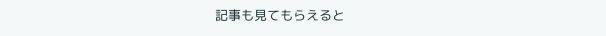記事も見てもらえると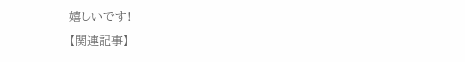嬉しいです!
【関連記事】